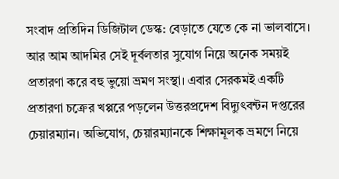সংবাদ প্রতিদিন ডিজিটাল ডেস্ক: বেড়াতে যেতে কে না ভালবাসে। আর আম আদমির সেই দূর্বলতার সুযোগ নিয়ে অনেক সময়ই প্রতারণা করে বহু ভুয়ো ভ্রমণ সংস্থা। এবার সেরকমই একটি প্রতারণা চক্রের খপ্পরে পড়লেন উত্তরপ্রদেশ বিদ্যুৎবন্টন দপ্তরের চেয়ারম্যান। অভিযোগ, চেয়ারম্যানকে শিক্ষামূলক ভ্রমণে নিয়ে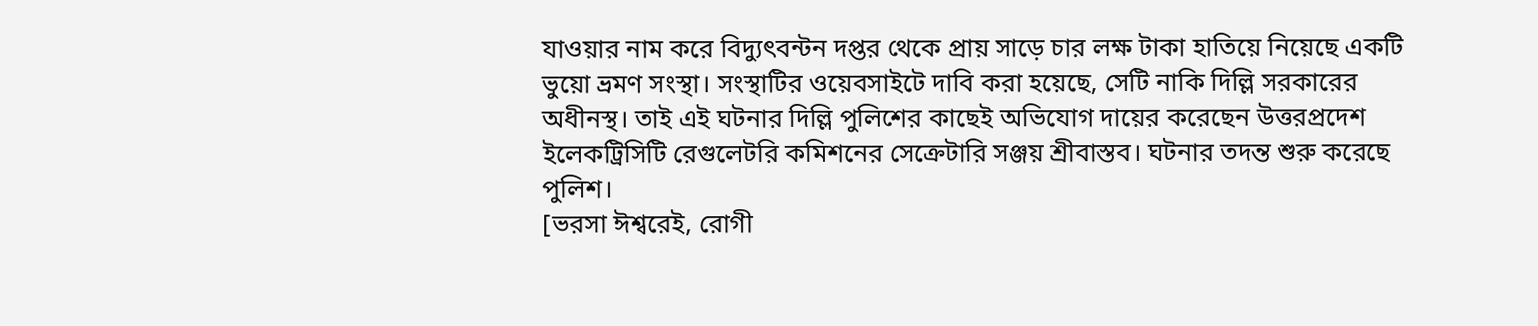যাওয়ার নাম করে বিদ্যুৎবন্টন দপ্তর থেকে প্রায় সাড়ে চার লক্ষ টাকা হাতিয়ে নিয়েছে একটি ভুয়ো ভ্রমণ সংস্থা। সংস্থাটির ওয়েবসাইটে দাবি করা হয়েছে, সেটি নাকি দিল্লি সরকারের অধীনস্থ। তাই এই ঘটনার দিল্লি পুলিশের কাছেই অভিযোগ দায়ের করেছেন উত্তরপ্রদেশ ইলেকট্রিসিটি রেগুলেটরি কমিশনের সেক্রেটারি সঞ্জয় শ্রীবাস্তব। ঘটনার তদন্ত শুরু করেছে পুলিশ।
[ভরসা ঈশ্বরেই, রোগী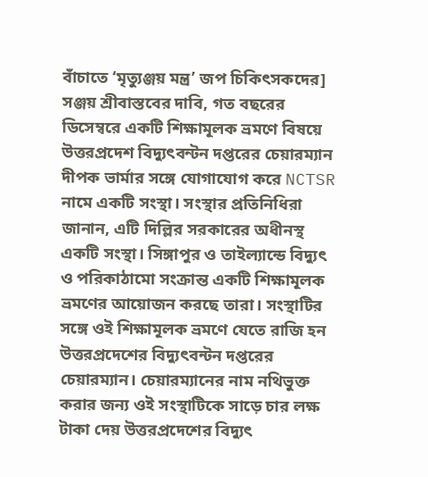বাঁচাতে ‘মৃত্যুঞ্জয় মন্ত্র’ জপ চিকিৎসকদের]
সঞ্জয় শ্রীবাস্তবের দাবি, গত বছরের ডিসেম্বরে একটি শিক্ষামূলক ভ্রমণে বিষয়ে উত্তরপ্রদেশ বিদ্যুৎবন্টন দপ্তরের চেয়ারম্যান দীপক ভার্মার সঙ্গে যোগাযোগ করে NCTSR নামে একটি সংস্থা। সংস্থার প্রতিনিধিরা জানান, এটি দিল্লির সরকারের অধীনস্থ একটি সংস্থা। সিঙ্গাপুর ও তাইল্যান্ডে বিদ্যুৎ ও পরিকাঠামো সংক্রান্ত একটি শিক্ষামূলক ভ্রমণের আয়োজন করছে তারা। সংস্থাটির সঙ্গে ওই শিক্ষামূলক ভ্রমণে যেতে রাজি হন উত্তরপ্রদেশের বিদ্যুৎবন্টন দপ্তরের চেয়ারম্যান। চেয়ারম্যানের নাম নথিভুক্ত করার জন্য ওই সংস্থাটিকে সাড়ে চার লক্ষ টাকা দেয় উত্তরপ্রদেশের বিদ্যুৎ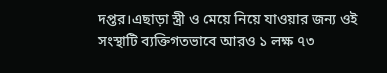দপ্তর।এছাড়া স্ত্রী ও মেয়ে নিয়ে যাওয়ার জন্য ওই সংস্থাটি ব্যক্তিগতভাবে আরও ১ লক্ষ ৭৩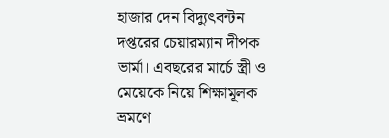হাজার দেন বিদ্যুৎবন্টন দপ্তরের চেয়ারম্যান দীপক ভার্মা। এবছরের মার্চে স্ত্রী ও মেয়েকে নিয়ে শিক্ষামূলক ভ্রমণে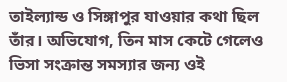তাইল্যান্ড ও সিঙ্গাপুর যাওয়ার কথা ছিল তাঁর। অভিযোগ, তিন মাস কেটে গেলেও ভিসা সংক্রান্ত সমস্যার জন্য ওই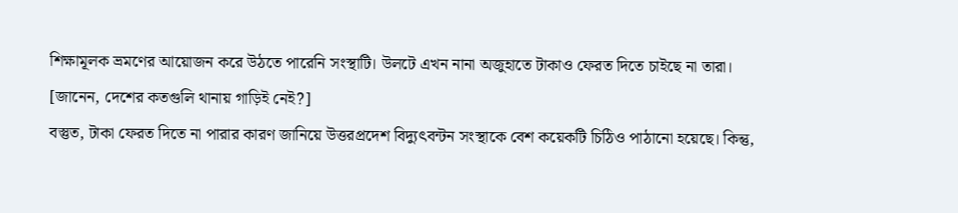শিক্ষামূলক ভ্রমণের আয়োজন করে উঠতে পারেনি সংস্থাটি। উলটে এখন নানা অজুহাতে টাকাও ফেরত দিতে চাইছে না তারা।
[জানেন, দেশের কতগুলি থানায় গাড়িই নেই?]
বস্তুত, টাকা ফেরত দিতে না পারার কারণ জানিয়ে উত্তরপ্রদেশ বিদ্যুৎবন্টন সংস্থাকে বেশ কয়েকটি চিঠিও পাঠানো হয়েছে। কিন্তু,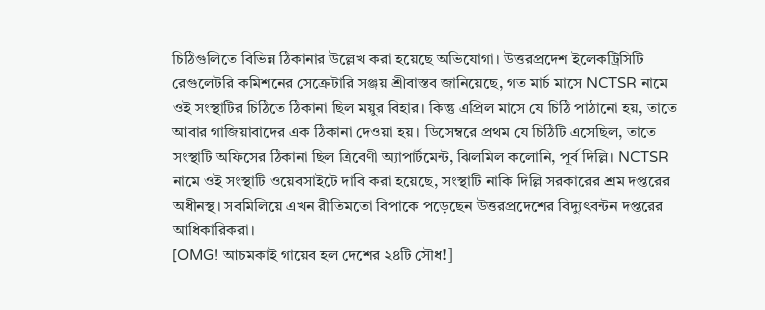চিঠিগুলিতে বিভিন্ন ঠিকানার উল্লেখ করা হয়েছে অভিযোগা। উত্তরপ্রদেশ ইলেকট্রিসিটি রেগুলেটরি কমিশনের সেক্রেটারি সঞ্জয় শ্রীবাস্তব জানিয়েছে, গত মার্চ মাসে NCTSR নামে ওই সংস্থাটির চিঠিতে ঠিকানা ছিল ময়ুর বিহার। কিন্তু এপ্রিল মাসে যে চিঠি পাঠানো হয়, তাতে আবার গাজিয়াবাদের এক ঠিকানা দেওয়া হয়। ডিসেম্বরে প্রথম যে চিঠিটি এসেছিল, তাতে সংস্থাটি অফিসের ঠিকানা ছিল ত্রিবেণী অ্যাপার্টমেন্ট, ঝিলমিল কলোনি, পূর্ব দিল্লি। NCTSR নামে ওই সংস্থাটি ওয়েবসাইটে দাবি করা হয়েছে, সংস্থাটি নাকি দিল্লি সরকারের শ্রম দপ্তরের অধীনস্থ। সবমিলিয়ে এখন রীতিমতো বিপাকে পড়েছেন উত্তরপ্রদেশের বিদ্যুৎবন্টন দপ্তরের আধিকারিকরা।
[OMG! আচমকাই গায়েব হল দেশের ২৪টি সৌধ!]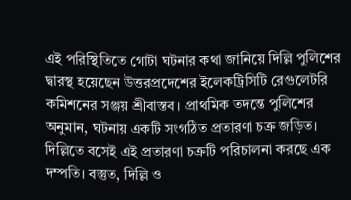এই পরিস্থিতিতে গোটা ঘটনার কথা জানিয়ে দিল্লি পুলিশের দ্বারস্থ হয়েছেন উত্তরপ্রদেশের ইলেকট্রিসিটি রেগুলেটরি কমিশনের সঞ্জয় শ্রীবাস্তব। প্রাথমিক তদন্তে পুলিশের অনুমান, ঘটনায় একটি সংগঠিত প্রতারণা চক্র জড়িত। দিল্লিতে বসেই এই প্রতারণা চক্রটি পরিচালনা করছে এক দম্পতি। বস্তুত, দিল্লি ও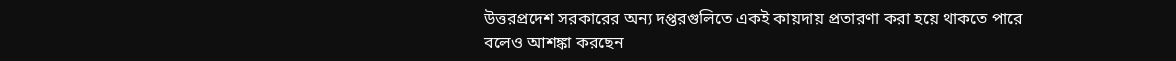উত্তরপ্রদেশ সরকারের অন্য দপ্তরগুলিতে একই কায়দায় প্রতারণা করা হয়ে থাকতে পারে বলেও আশঙ্কা করছেন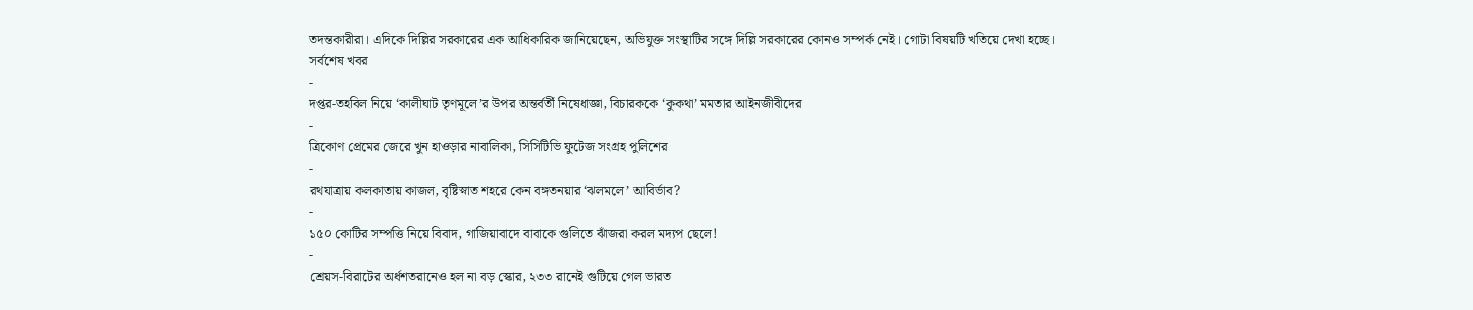তদন্তকারীরা। এদিকে দিল্লির সরকারের এক আধিকারিক জানিয়েছেন, অভিযুক্ত সংস্থাটির সঙ্গে দিল্লি সরকারের কোনও সম্পর্ক নেই। গোটা বিষয়টি খতিয়ে দেখা হচ্ছে।
সর্বশেষ খবর
-
দপ্তর-তহবিল নিয়ে ‘কালীঘাট তৃণমূলে’র উপর অন্তর্বর্তী নিষেধাজ্ঞা, বিচারককে ‘কুকথা’ মমতার আইনজীবীদের
-
ত্রিকোণ প্রেমের জেরে খুন হাওড়ার নাবালিকা, সিসিটিভি ফুটেজ সংগ্রহ পুলিশের
-
রথযাত্রায় কলকাতায় কাজল, বৃষ্টিস্নাত শহরে কেন বঙ্গতনয়ার ‘ঝলমলে’ আবির্ভাব?
-
১৫০ কোটির সম্পত্তি নিয়ে বিবাদ, গাজিয়াবাদে বাবাকে গুলিতে ঝাঁজরা করল মদ্যপ ছেলে!
-
শ্রেয়স-বিরাটের অর্ধশতরানেও হল না বড় স্কোর, ২৩৩ রানেই গুটিয়ে গেল ভারত